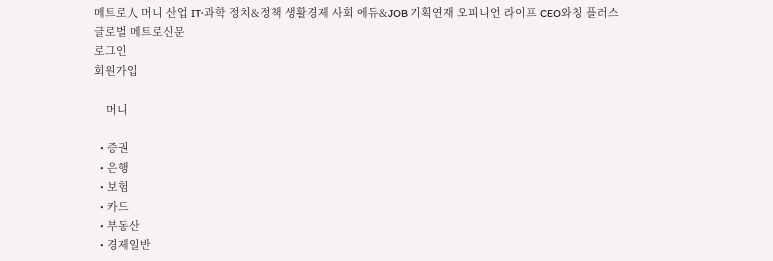메트로人 머니 산업 IT·과학 정치&정책 생활경제 사회 에듀&JOB 기획연재 오피니언 라이프 CEO와칭 플러스
글로벌 메트로신문
로그인
회원가입

    머니

  • 증권
  • 은행
  • 보험
  • 카드
  • 부동산
  • 경제일반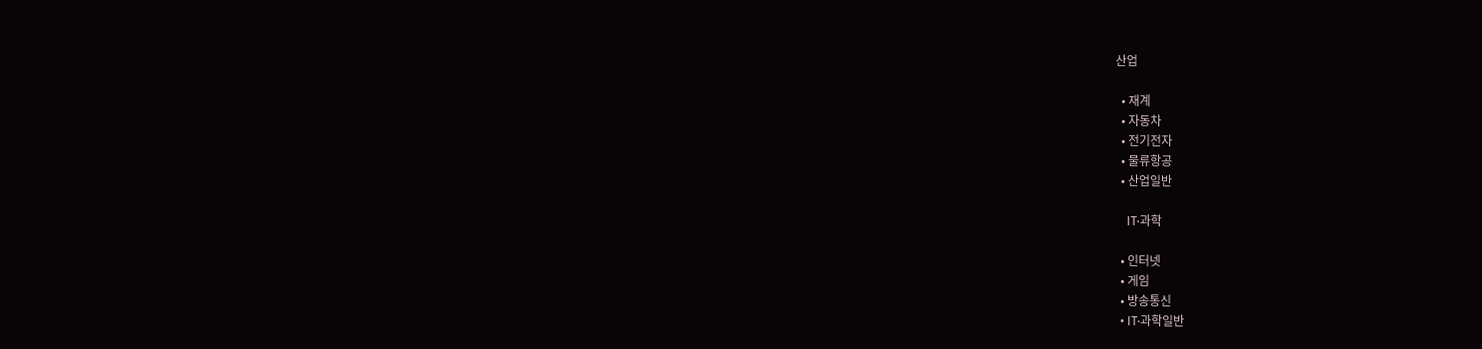산업

  • 재계
  • 자동차
  • 전기전자
  • 물류항공
  • 산업일반

    IT·과학

  • 인터넷
  • 게임
  • 방송통신
  • IT·과학일반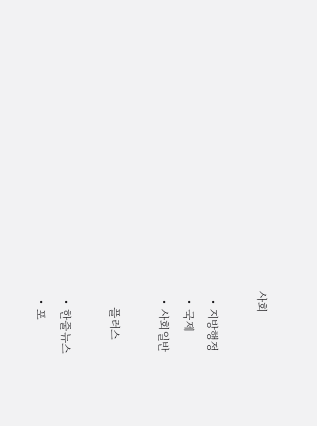사회

  • 지방행정
  • 국제
  • 사회일반

    플러스

  • 한줄뉴스
  • 포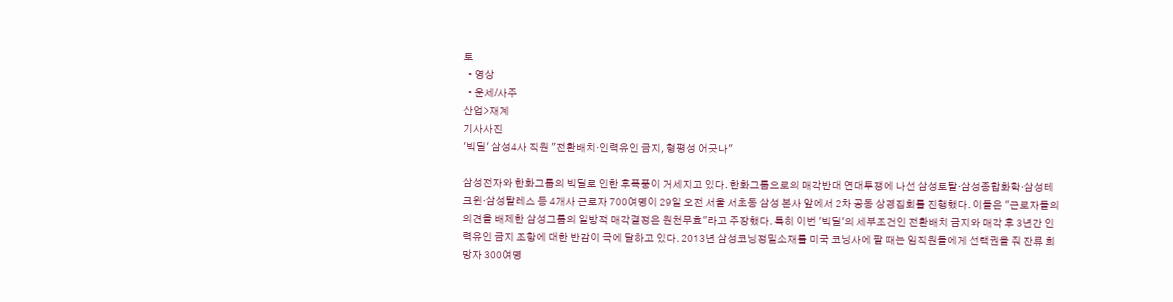토
  • 영상
  • 운세/사주
산업>재계
기사사진
'빅딜' 삼성4사 직원 "전환배치·인력유인 금지, 형평성 어긋나"

삼성전자와 한화그룹의 빅딜로 인한 후폭풍이 거세지고 있다. 한화그룹으로의 매각반대 연대투쟁에 나선 삼성토탈·삼성종합화학·삼성테크윈·삼성탈레스 등 4개사 근로자 700여명이 29일 오전 서울 서초동 삼성 본사 앞에서 2차 공동 상경집회를 진행했다. 이들은 "근로자들의 의견을 배제한 삼성그룹의 일방적 매각결정은 원천무효"라고 주장했다. 특히 이번 '빅딜'의 세부조건인 전환배치 금지와 매각 후 3년간 인력유인 금지 조항에 대한 반감이 극에 달하고 있다. 2013년 삼성코닝정밀소재를 미국 코닝사에 팔 때는 임직원들에게 선택권을 줘 잔류 희망자 300여명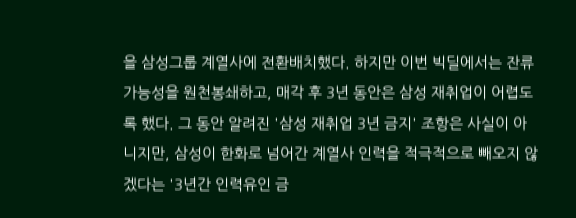을 삼성그룹 계열사에 전환배치했다. 하지만 이번 빅딜에서는 잔류 가능성을 원천봉쇄하고, 매각 후 3년 동안은 삼성 재취업이 어렵도록 했다. 그 동안 알려진 '삼성 재취업 3년 금지' 조항은 사실이 아니지만, 삼성이 한화로 넘어간 계열사 인력을 적극적으로 빼오지 않겠다는 '3년간 인력유인 금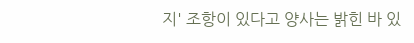지' 조항이 있다고 양사는 밝힌 바 있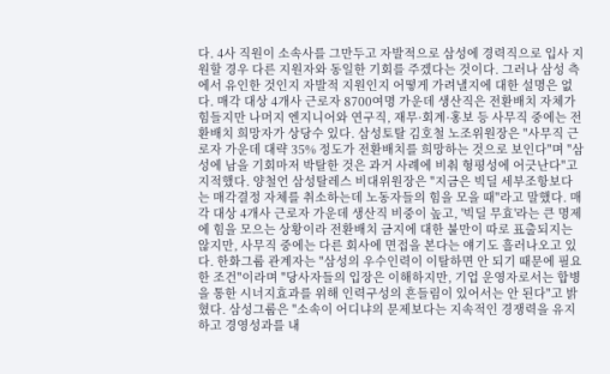다. 4사 직원이 소속사를 그만두고 자발적으로 삼성에 경력직으로 입사 지원할 경우 다른 지원자와 동일한 기회를 주겠다는 것이다. 그러나 삼성 측에서 유인한 것인지 자발적 지원인지 어떻게 가려낼지에 대한 설명은 없다. 매각 대상 4개사 근로자 8700여명 가운데 생산직은 전환배치 자체가 힘들지만 나머지 엔지니어와 연구직, 재무·회계·홍보 등 사무직 중에는 전환배치 희망자가 상당수 있다. 삼성토탈 김호철 노조위원장은 "사무직 근로자 가운데 대략 35% 정도가 전환배치를 희망하는 것으로 보인다"며 "삼성에 남을 기회마저 박탈한 것은 과거 사례에 비춰 형평성에 어긋난다"고 지적했다. 양철언 삼성탈레스 비대위원장은 "지금은 빅딜 세부조항보다는 매각결정 자체를 취소하는데 노동자들의 힘을 모을 때"라고 말했다. 매각 대상 4개사 근로자 가운데 생산직 비중이 높고, '빅딜 무효'라는 큰 명제에 힘을 모으는 상황이라 전환배치 금지에 대한 불만이 따로 표출되지는 않지만, 사무직 중에는 다른 회사에 면접을 본다는 얘기도 흘러나오고 있다. 한화그룹 관계자는 "삼성의 우수인력이 이탈하면 안 되기 때문에 필요한 조건"이라며 "당사자들의 입장은 이해하지만, 기업 운영자로서는 합병을 통한 시너지효과를 위해 인력구성의 흔들림이 있어서는 안 된다"고 밝혔다. 삼성그룹은 "소속이 어디냐의 문제보다는 지속적인 경쟁력을 유지하고 경영성과를 내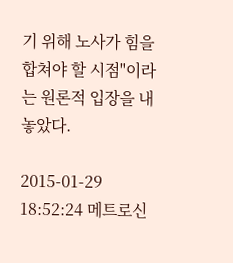기 위해 노사가 힘을 합쳐야 할 시점"이라는 원론적 입장을 내놓았다.

2015-01-29 18:52:24 메트로신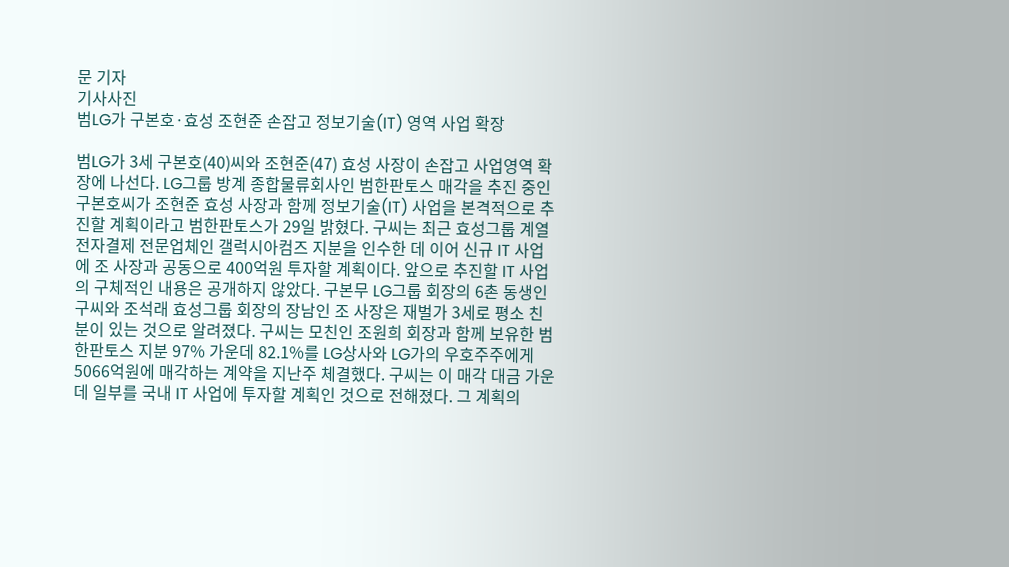문 기자
기사사진
범LG가 구본호·효성 조현준 손잡고 정보기술(IT) 영역 사업 확장

범LG가 3세 구본호(40)씨와 조현준(47) 효성 사장이 손잡고 사업영역 확장에 나선다. LG그룹 방계 종합물류회사인 범한판토스 매각을 추진 중인 구본호씨가 조현준 효성 사장과 함께 정보기술(IT) 사업을 본격적으로 추진할 계획이라고 범한판토스가 29일 밝혔다. 구씨는 최근 효성그룹 계열 전자결제 전문업체인 갤럭시아컴즈 지분을 인수한 데 이어 신규 IT 사업에 조 사장과 공동으로 400억원 투자할 계획이다. 앞으로 추진할 IT 사업의 구체적인 내용은 공개하지 않았다. 구본무 LG그룹 회장의 6촌 동생인 구씨와 조석래 효성그룹 회장의 장남인 조 사장은 재벌가 3세로 평소 친분이 있는 것으로 알려졌다. 구씨는 모친인 조원희 회장과 함께 보유한 범한판토스 지분 97% 가운데 82.1%를 LG상사와 LG가의 우호주주에게 5066억원에 매각하는 계약을 지난주 체결했다. 구씨는 이 매각 대금 가운데 일부를 국내 IT 사업에 투자할 계획인 것으로 전해졌다. 그 계획의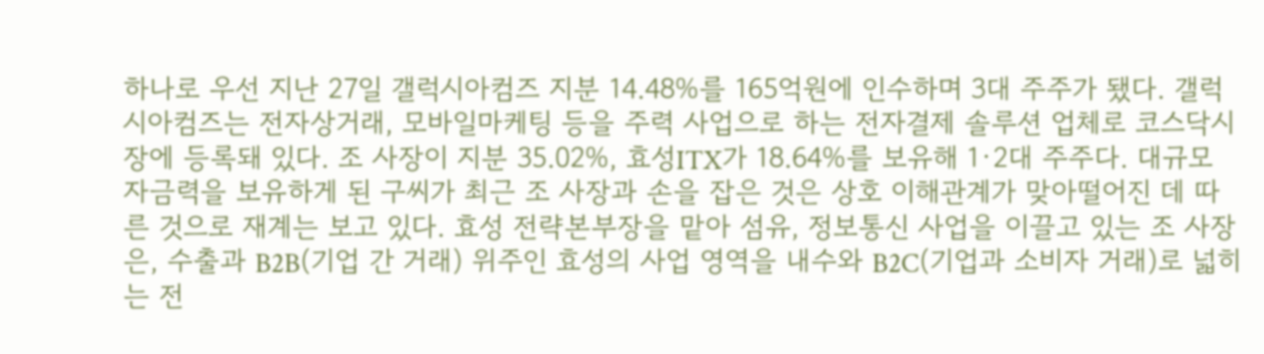하나로 우선 지난 27일 갤럭시아컴즈 지분 14.48%를 165억원에 인수하며 3대 주주가 됐다. 갤럭시아컴즈는 전자상거래, 모바일마케팅 등을 주력 사업으로 하는 전자결제 솔루션 업체로 코스닥시장에 등록돼 있다. 조 사장이 지분 35.02%, 효성ITX가 18.64%를 보유해 1·2대 주주다. 대규모 자금력을 보유하게 된 구씨가 최근 조 사장과 손을 잡은 것은 상호 이해관계가 맞아떨어진 데 따른 것으로 재계는 보고 있다. 효성 전략본부장을 맡아 섬유, 정보통신 사업을 이끌고 있는 조 사장은, 수출과 B2B(기업 간 거래) 위주인 효성의 사업 영역을 내수와 B2C(기업과 소비자 거래)로 넓히는 전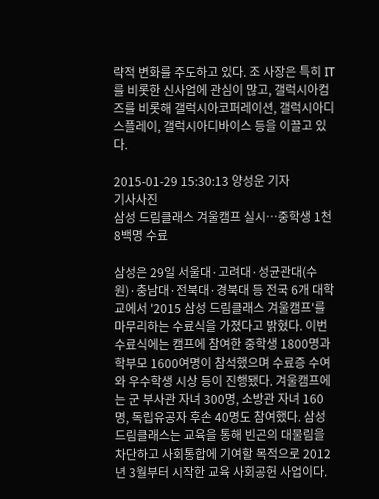략적 변화를 주도하고 있다. 조 사장은 특히 IT를 비롯한 신사업에 관심이 많고, 갤럭시아컴즈를 비롯해 갤럭시아코퍼레이션, 갤럭시아디스플레이, 갤럭시아디바이스 등을 이끌고 있다.

2015-01-29 15:30:13 양성운 기자
기사사진
삼성 드림클래스 겨울캠프 실시…중학생 1천8백명 수료

삼성은 29일 서울대·고려대·성균관대(수원)·충남대·전북대·경북대 등 전국 6개 대학교에서 '2015 삼성 드림클래스 겨울캠프'를 마무리하는 수료식을 가졌다고 밝혔다. 이번 수료식에는 캠프에 참여한 중학생 1800명과 학부모 1600여명이 참석했으며 수료증 수여와 우수학생 시상 등이 진행됐다. 겨울캠프에는 군 부사관 자녀 300명, 소방관 자녀 160명, 독립유공자 후손 40명도 참여했다. 삼성 드림클래스는 교육을 통해 빈곤의 대물림을 차단하고 사회통합에 기여할 목적으로 2012년 3월부터 시작한 교육 사회공헌 사업이다.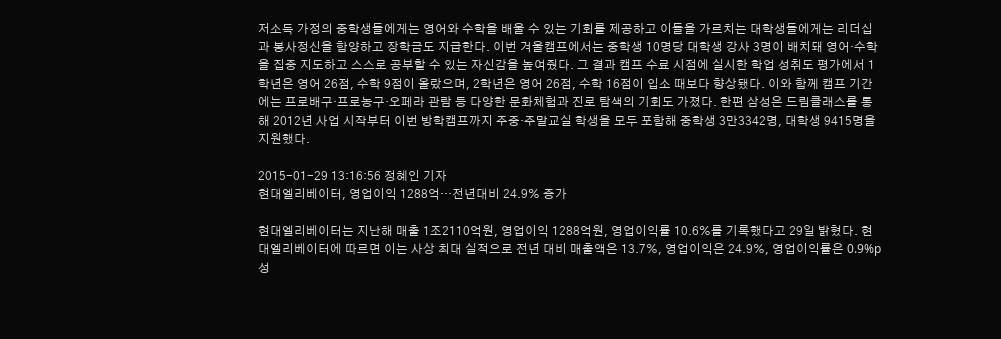저소득 가정의 중학생들에게는 영어와 수학을 배울 수 있는 기회를 제공하고 이들을 가르치는 대학생들에게는 리더십과 봉사정신을 함양하고 장학금도 지급한다. 이번 겨울캠프에서는 중학생 10명당 대학생 강사 3명이 배치돼 영어·수학을 집중 지도하고 스스로 공부할 수 있는 자신감을 높여줬다. 그 결과 캠프 수료 시점에 실시한 학업 성취도 평가에서 1학년은 영어 26점, 수학 9점이 올랐으며, 2학년은 영어 26점, 수학 16점이 입소 때보다 향상됐다. 이와 함께 캠프 기간에는 프로배구·프로농구·오페라 관람 등 다양한 문화체험과 진로 탐색의 기회도 가졌다. 한편 삼성은 드림클래스를 통해 2012년 사업 시작부터 이번 방학캠프까지 주중·주말교실 학생을 모두 포함해 중학생 3만3342명, 대학생 9415명을 지원했다.

2015-01-29 13:16:56 정혜인 기자
현대엘리베이터, 영업이익 1288억…전년대비 24.9% 증가

현대엘리베이터는 지난해 매출 1조2110억원, 영업이익 1288억원, 영업이익률 10.6%를 기록했다고 29일 밝혔다. 현대엘리베이터에 따르면 이는 사상 최대 실적으로 전년 대비 매출액은 13.7%, 영업이익은 24.9%, 영업이익률은 0.9%p 성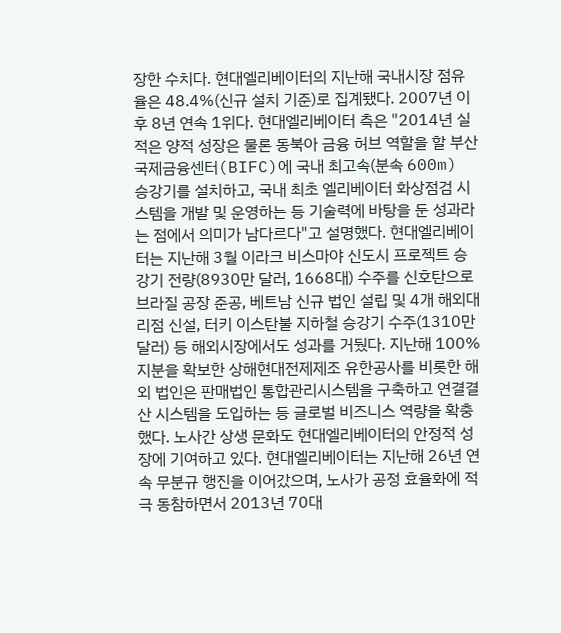장한 수치다. 현대엘리베이터의 지난해 국내시장 점유율은 48.4%(신규 설치 기준)로 집계됐다. 2007년 이후 8년 연속 1위다. 현대엘리베이터 측은 "2014년 실적은 양적 성장은 물론 동북아 금융 허브 역할을 할 부산국제금융센터(BIFC)에 국내 최고속(분속 600m) 승강기를 설치하고, 국내 최초 엘리베이터 화상점검 시스템을 개발 및 운영하는 등 기술력에 바탕을 둔 성과라는 점에서 의미가 남다르다"고 설명했다. 현대엘리베이터는 지난해 3월 이라크 비스마야 신도시 프로젝트 승강기 전량(8930만 달러, 1668대) 수주를 신호탄으로 브라질 공장 준공, 베트남 신규 법인 설립 및 4개 해외대리점 신설, 터키 이스탄불 지하철 승강기 수주(1310만 달러) 등 해외시장에서도 성과를 거뒀다. 지난해 100% 지분을 확보한 상해현대전제제조 유한공사를 비롯한 해외 법인은 판매법인 통합관리시스템을 구축하고 연결결산 시스템을 도입하는 등 글로벌 비즈니스 역량을 확충했다. 노사간 상생 문화도 현대엘리베이터의 안정적 성장에 기여하고 있다. 현대엘리베이터는 지난해 26년 연속 무분규 행진을 이어갔으며, 노사가 공정 효율화에 적극 동참하면서 2013년 70대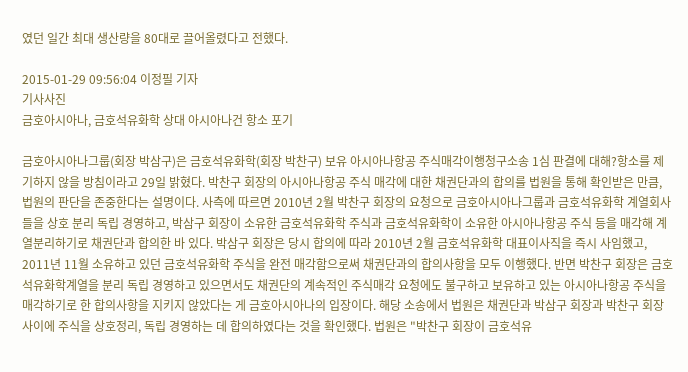였던 일간 최대 생산량을 80대로 끌어올렸다고 전했다.

2015-01-29 09:56:04 이정필 기자
기사사진
금호아시아나, 금호석유화학 상대 아시아나건 항소 포기

금호아시아나그룹(회장 박삼구)은 금호석유화학(회장 박찬구) 보유 아시아나항공 주식매각이행청구소송 1심 판결에 대해?항소를 제기하지 않을 방침이라고 29일 밝혔다. 박찬구 회장의 아시아나항공 주식 매각에 대한 채권단과의 합의를 법원을 통해 확인받은 만큼, 법원의 판단을 존중한다는 설명이다. 사측에 따르면 2010년 2월 박찬구 회장의 요청으로 금호아시아나그룹과 금호석유화학 계열회사들을 상호 분리 독립 경영하고, 박삼구 회장이 소유한 금호석유화학 주식과 금호석유화학이 소유한 아시아나항공 주식 등을 매각해 계열분리하기로 채권단과 합의한 바 있다. 박삼구 회장은 당시 합의에 따라 2010년 2월 금호석유화학 대표이사직을 즉시 사임했고, 2011년 11월 소유하고 있던 금호석유화학 주식을 완전 매각함으로써 채권단과의 합의사항을 모두 이행했다. 반면 박찬구 회장은 금호석유화학계열을 분리 독립 경영하고 있으면서도 채권단의 계속적인 주식매각 요청에도 불구하고 보유하고 있는 아시아나항공 주식을 매각하기로 한 합의사항을 지키지 않았다는 게 금호아시아나의 입장이다. 해당 소송에서 법원은 채권단과 박삼구 회장과 박찬구 회장 사이에 주식을 상호정리, 독립 경영하는 데 합의하였다는 것을 확인했다. 법원은 "박찬구 회장이 금호석유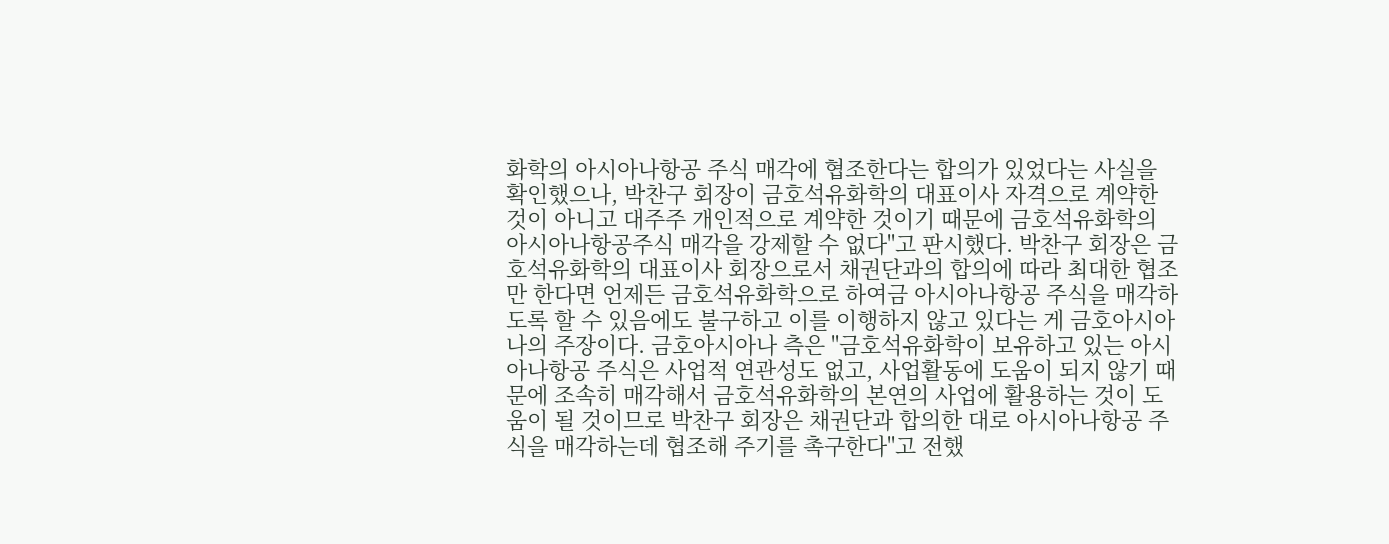화학의 아시아나항공 주식 매각에 협조한다는 합의가 있었다는 사실을 확인했으나, 박찬구 회장이 금호석유화학의 대표이사 자격으로 계약한 것이 아니고 대주주 개인적으로 계약한 것이기 때문에 금호석유화학의 아시아나항공주식 매각을 강제할 수 없다"고 판시했다. 박찬구 회장은 금호석유화학의 대표이사 회장으로서 채권단과의 합의에 따라 최대한 협조만 한다면 언제든 금호석유화학으로 하여금 아시아나항공 주식을 매각하도록 할 수 있음에도 불구하고 이를 이행하지 않고 있다는 게 금호아시아나의 주장이다. 금호아시아나 측은 "금호석유화학이 보유하고 있는 아시아나항공 주식은 사업적 연관성도 없고, 사업활동에 도움이 되지 않기 때문에 조속히 매각해서 금호석유화학의 본연의 사업에 활용하는 것이 도움이 될 것이므로 박찬구 회장은 채권단과 합의한 대로 아시아나항공 주식을 매각하는데 협조해 주기를 촉구한다"고 전했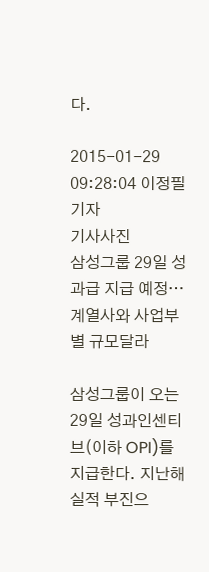다.

2015-01-29 09:28:04 이정필 기자
기사사진
삼성그룹 29일 성과급 지급 예정…계열사와 사업부 별 규모달라

삼성그룹이 오는 29일 성과인센티브(이하 OPI)를 지급한다. 지난해 실적 부진으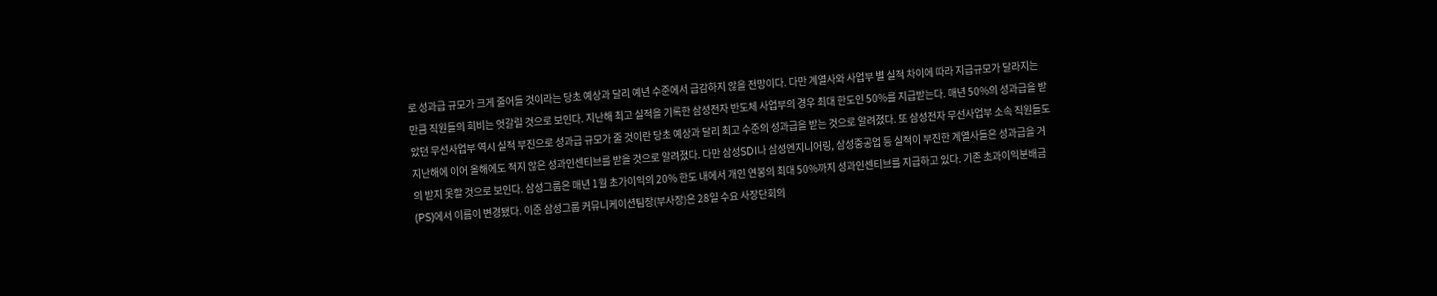로 성과급 규모가 크게 줄어들 것이라는 당초 예상과 달리 예년 수준에서 급감하지 않을 전망이다. 다만 계열사와 사업부 별 실적 차이에 따라 지급규모가 달라지는 만큼 직원들의 희비는 엇갈릴 것으로 보인다. 지난해 최고 실적을 기록한 삼성전자 반도체 사업부의 경우 최대 한도인 50%를 지급받는다. 매년 50%의 성과급을 받았던 무선사업부 역시 실적 부진으로 성과급 규모가 줄 것이란 당초 예상과 달리 최고 수준의 성과급을 받는 것으로 알려졌다. 또 삼성전자 무선사업부 소속 직원들도 지난해에 이어 올해에도 적지 않은 성과인센티브를 받을 것으로 알려졌다. 다만 삼성SDI나 삼성엔지니어링, 삼성중공업 등 실적이 부진한 계열사들은 성과급을 거의 받지 못할 것으로 보인다. 삼성그룹은 매년 1월 초가이익의 20% 한도 내에서 개인 연봉의 최대 50%까지 성과인센티브를 지급하고 있다. 기존 초과이익분배금(PS)에서 이름이 변경됐다. 이준 삼성그룹 커뮤니케이션팀장(부사장)은 28일 수요 사장단회의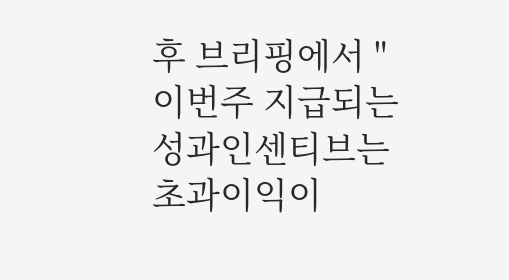후 브리핑에서 "이번주 지급되는 성과인센티브는 초과이익이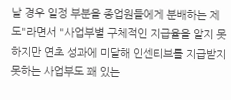날 경우 일정 부분을 종업원들에게 분배하는 제도"라면서 "사업부별 구체적인 지급율을 알지 못하지만 연초 성과에 미달해 인센티브를 지급받지 못하는 사업부도 꽤 있는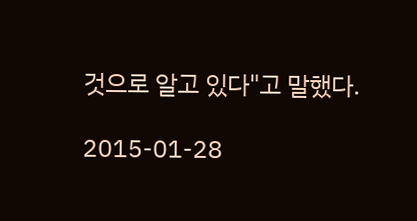것으로 알고 있다"고 말했다.

2015-01-28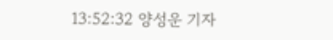13:52:32 양성운 기자